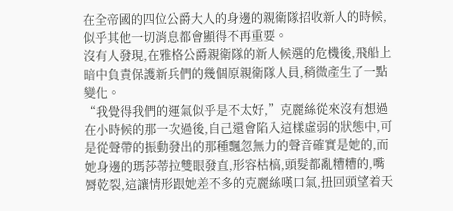在全帝國的四位公爵大人的身邊的親衛隊招收新人的時候,似乎其他一切消息都會顯得不再重要。
沒有人發現,在雅格公爵親衛隊的新人候選的危機後,飛船上暗中負責保護新兵們的幾個原親衛隊人員,稍微產生了一點變化。
“我覺得我們的運氣似乎是不太好,”克麗絲從來沒有想過在小時候的那一次過後,自己還會陷入這樣虛弱的狀態中,可是從聲帶的振動發出的那種飄忽無力的聲音確實是她的,而她身邊的瑪莎蒂拉雙眼發直,形容枯槁,頭髮都亂糟糟的,嘴脣乾裂,這讓情形跟她差不多的克麗絲嘆口氣,扭回頭望着天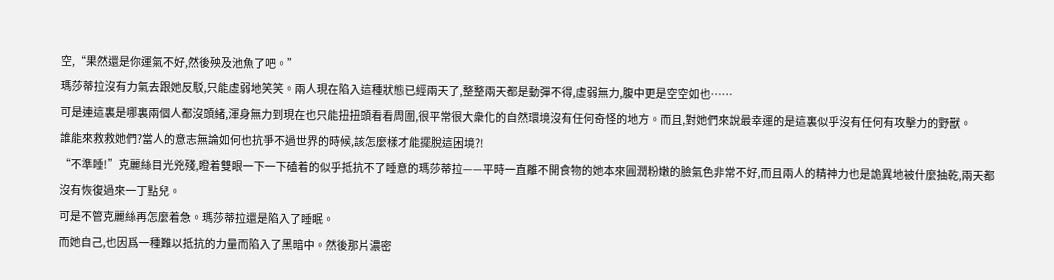空,“果然還是你運氣不好,然後殃及池魚了吧。”
瑪莎蒂拉沒有力氣去跟她反駁,只能虛弱地笑笑。兩人現在陷入這種狀態已經兩天了,整整兩天都是動彈不得,虛弱無力,腹中更是空空如也……
可是連這裏是哪裏兩個人都沒頭緒,渾身無力到現在也只能扭扭頭看看周圍,很平常很大衆化的自然環境沒有任何奇怪的地方。而且,對她們來說最幸運的是這裏似乎沒有任何有攻擊力的野獸。
誰能來救救她們?當人的意志無論如何也抗爭不過世界的時候,該怎麼樣才能擺脫這困境?!
“不準睡!”克麗絲目光兇殘,瞪着雙眼一下一下磕着的似乎抵抗不了睡意的瑪莎蒂拉——平時一直離不開食物的她本來圓潤粉嫩的臉氣色非常不好,而且兩人的精神力也是詭異地被什麼抽乾,兩天都沒有恢復過來一丁點兒。
可是不管克麗絲再怎麼着急。瑪莎蒂拉還是陷入了睡眠。
而她自己,也因爲一種難以抵抗的力量而陷入了黑暗中。然後那片濃密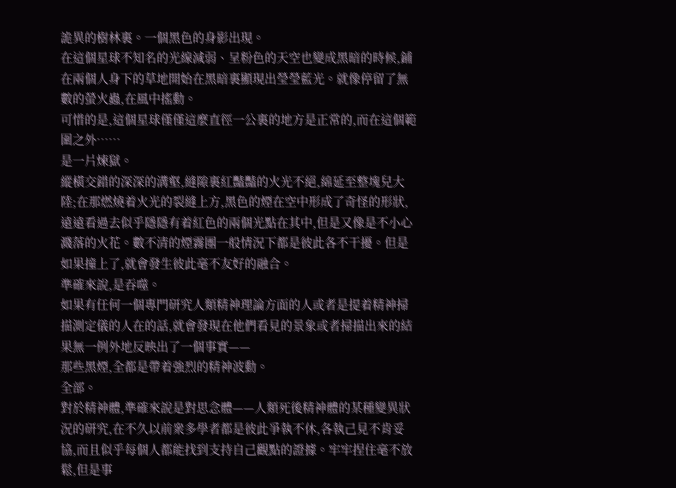詭異的樹林裏。一個黑色的身影出現。
在這個星球不知名的光線減弱、呈粉色的天空也變成黑暗的時候,鋪在兩個人身下的草地開始在黑暗裏顯現出瑩瑩藍光。就像停留了無數的螢火蟲,在風中搖動。
可惜的是,這個星球僅僅這麼直徑一公裏的地方是正常的,而在這個範圍之外……
是一片煉獄。
縱橫交錯的深深的溝壑,縫隙裏紅豔豔的火光不絕,綿延至整塊兒大陸;在那燃燒着火光的裂縫上方,黑色的煙在空中形成了奇怪的形狀,遠遠看過去似乎隱隱有着紅色的兩個光點在其中,但是又像是不小心濺落的火花。數不清的煙霧團一般情況下都是彼此各不干擾。但是如果撞上了,就會發生彼此毫不友好的融合。
準確來說,是吞噬。
如果有任何一個專門研究人類精神理論方面的人或者是提着精神掃描測定儀的人在的話,就會發現在他們看見的景象或者掃描出來的結果無一例外地反映出了一個事實——
那些黑煙,全都是帶着強烈的精神波動。
全部。
對於精神體,準確來說是對思念體——人類死後精神體的某種變異狀況的研究,在不久以前衆多學者都是彼此爭執不休,各執己見不肯妥協,而且似乎每個人都能找到支持自己觀點的證據。牢牢捏住毫不放鬆,但是事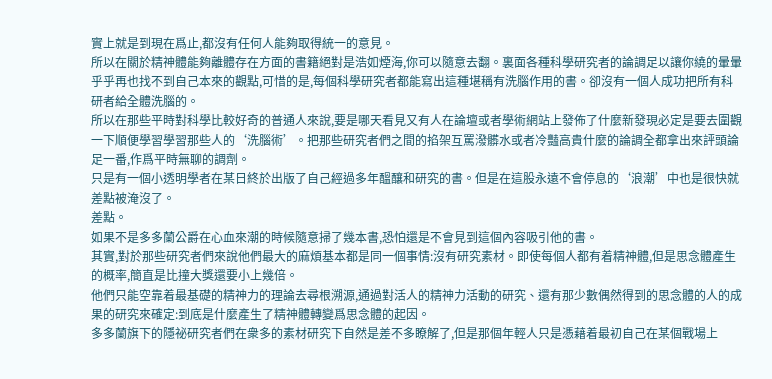實上就是到現在爲止,都沒有任何人能夠取得統一的意見。
所以在關於精神體能夠離體存在方面的書籍絕對是浩如煙海,你可以隨意去翻。裏面各種科學研究者的論調足以讓你繞的暈暈乎乎再也找不到自己本來的觀點,可惜的是,每個科學研究者都能寫出這種堪稱有洗腦作用的書。卻沒有一個人成功把所有科研者給全體洗腦的。
所以在那些平時對科學比較好奇的普通人來說,要是哪天看見又有人在論壇或者學術網站上發佈了什麼新發現必定是要去圍觀一下順便學習學習那些人的‘洗腦術’。把那些研究者們之間的掐架互罵潑髒水或者冷豔高貴什麼的論調全都拿出來評頭論足一番,作爲平時無聊的調劑。
只是有一個小透明學者在某日終於出版了自己經過多年醞釀和研究的書。但是在這股永遠不會停息的‘浪潮’中也是很快就差點被淹沒了。
差點。
如果不是多多蘭公爵在心血來潮的時候隨意掃了幾本書,恐怕還是不會見到這個內容吸引他的書。
其實,對於那些研究者們來說他們最大的麻煩基本都是同一個事情:沒有研究素材。即使每個人都有着精神體,但是思念體產生的概率,簡直是比撞大獎還要小上幾倍。
他們只能空靠着最基礎的精神力的理論去尋根溯源,通過對活人的精神力活動的研究、還有那少數偶然得到的思念體的人的成果的研究來確定:到底是什麼產生了精神體轉變爲思念體的起因。
多多蘭旗下的隱祕研究者們在衆多的素材研究下自然是差不多瞭解了,但是那個年輕人只是憑藉着最初自己在某個戰場上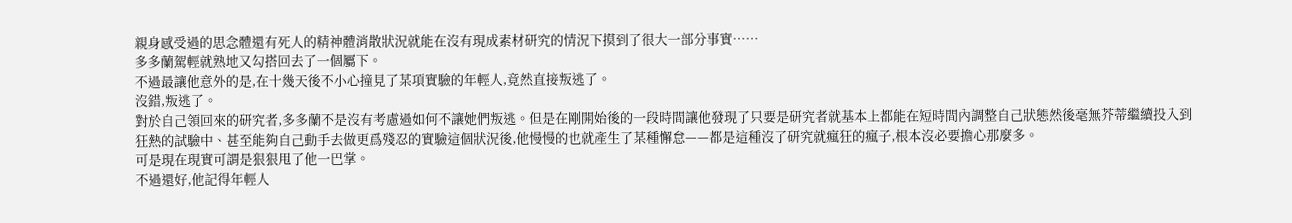親身感受過的思念體還有死人的精神體消散狀況就能在沒有現成素材研究的情況下摸到了很大一部分事實……
多多蘭駕輕就熟地又勾搭回去了一個屬下。
不過最讓他意外的是,在十幾天後不小心撞見了某項實驗的年輕人,竟然直接叛逃了。
沒錯,叛逃了。
對於自己領回來的研究者,多多蘭不是沒有考慮過如何不讓她們叛逃。但是在剛開始後的一段時間讓他發現了只要是研究者就基本上都能在短時間內調整自己狀態然後毫無芥蒂繼續投入到狂熱的試驗中、甚至能夠自己動手去做更爲殘忍的實驗這個狀況後,他慢慢的也就產生了某種懈怠——都是這種沒了研究就瘋狂的瘋子,根本沒必要擔心那麼多。
可是現在現實可謂是狠狠甩了他一巴掌。
不過還好,他記得年輕人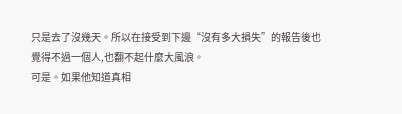只是去了沒幾天。所以在接受到下邊“沒有多大損失”的報告後也覺得不過一個人,也翻不起什麼大風浪。
可是。如果他知道真相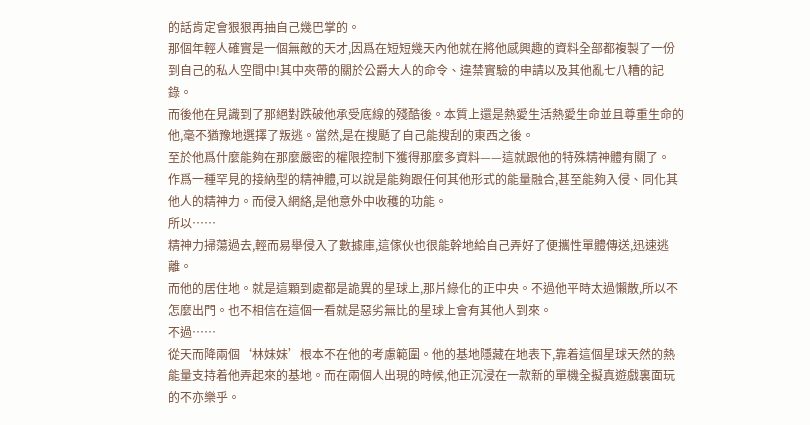的話肯定會狠狠再抽自己幾巴掌的。
那個年輕人確實是一個無敵的天才,因爲在短短幾天內他就在將他感興趣的資料全部都複製了一份到自己的私人空間中!其中夾帶的關於公爵大人的命令、違禁實驗的申請以及其他亂七八糟的記錄。
而後他在見識到了那絕對跌破他承受底線的殘酷後。本質上還是熱愛生活熱愛生命並且尊重生命的他,毫不猶豫地選擇了叛逃。當然,是在搜颳了自己能搜刮的東西之後。
至於他爲什麼能夠在那麼嚴密的權限控制下獲得那麼多資料——這就跟他的特殊精神體有關了。
作爲一種罕見的接納型的精神體,可以說是能夠跟任何其他形式的能量融合,甚至能夠入侵、同化其他人的精神力。而侵入網絡,是他意外中收穫的功能。
所以……
精神力掃蕩過去,輕而易舉侵入了數據庫,這傢伙也很能幹地給自己弄好了便攜性單體傳送,迅速逃離。
而他的居住地。就是這顆到處都是詭異的星球上,那片綠化的正中央。不過他平時太過懶散,所以不怎麼出門。也不相信在這個一看就是惡劣無比的星球上會有其他人到來。
不過……
從天而降兩個‘林妹妹’根本不在他的考慮範圍。他的基地隱藏在地表下,靠着這個星球天然的熱能量支持着他弄起來的基地。而在兩個人出現的時候,他正沉浸在一款新的單機全擬真遊戲裏面玩的不亦樂乎。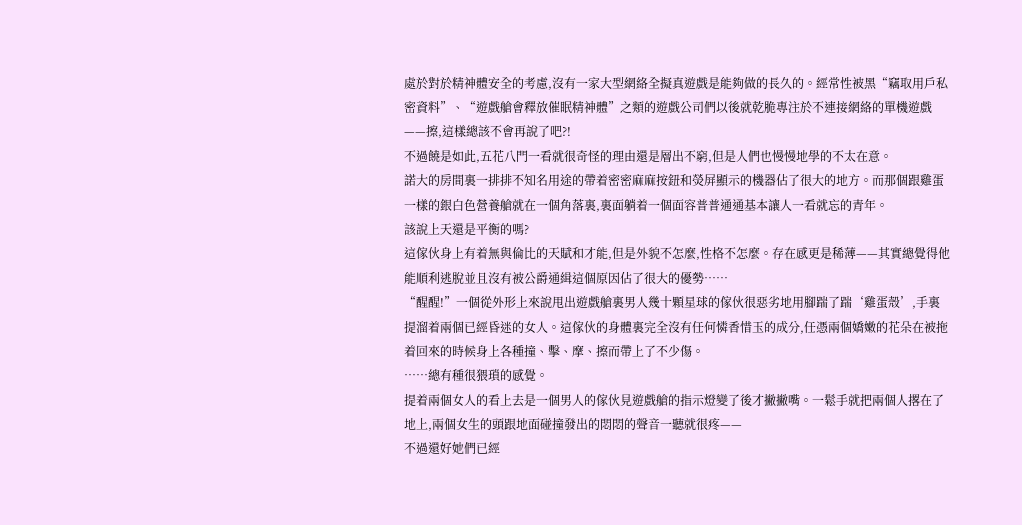處於對於精神體安全的考慮,沒有一家大型網絡全擬真遊戲是能夠做的長久的。經常性被黑“竊取用戶私密資料”、“遊戲艙會釋放催眠精神體”之類的遊戲公司們以後就乾脆專注於不連接網絡的單機遊戲——擦,這樣總該不會再說了吧?!
不過饒是如此,五花八門一看就很奇怪的理由還是層出不窮,但是人們也慢慢地學的不太在意。
諾大的房間裏一排排不知名用途的帶着密密麻麻按鈕和熒屏顯示的機器佔了很大的地方。而那個跟雞蛋一樣的銀白色營養艙就在一個角落裏,裏面躺着一個面容普普通通基本讓人一看就忘的青年。
該說上天還是平衡的嗎?
這傢伙身上有着無與倫比的天賦和才能,但是外貌不怎麼,性格不怎麼。存在感更是稀薄——其實總覺得他能順利逃脫並且沒有被公爵通緝這個原因佔了很大的優勢……
“醒醒!”一個從外形上來說甩出遊戲艙裏男人幾十顆星球的傢伙很惡劣地用腳踹了踹‘雞蛋殼’,手裏提溜着兩個已經昏迷的女人。這傢伙的身體裏完全沒有任何憐香惜玉的成分,任憑兩個嬌嫩的花朵在被拖着回來的時候身上各種撞、擊、摩、擦而帶上了不少傷。
……總有種很猥瑣的感覺。
提着兩個女人的看上去是一個男人的傢伙見遊戲艙的指示燈變了後才撇撇嘴。一鬆手就把兩個人撂在了地上,兩個女生的頭跟地面碰撞發出的悶悶的聲音一聽就很疼——
不過還好她們已經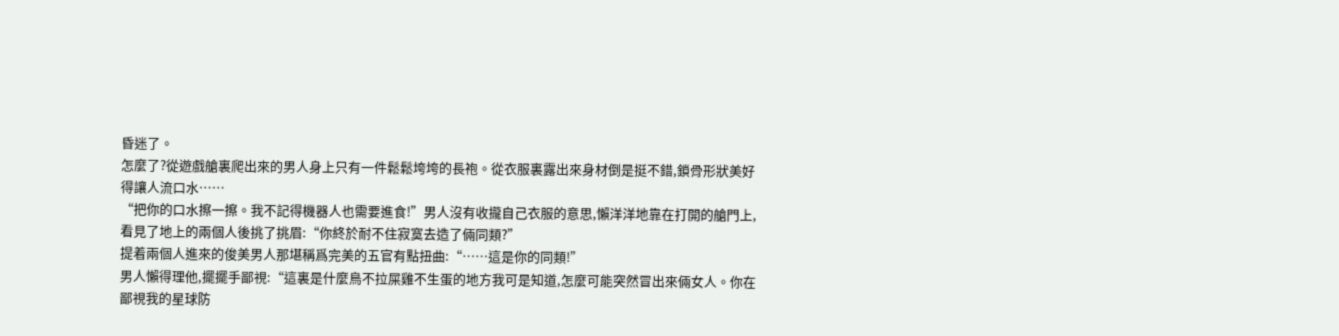昏迷了。
怎麼了?從遊戲艙裏爬出來的男人身上只有一件鬆鬆垮垮的長袍。從衣服裏露出來身材倒是挺不錯,鎖骨形狀美好得讓人流口水……
“把你的口水擦一擦。我不記得機器人也需要進食!”男人沒有收攏自己衣服的意思,懶洋洋地靠在打開的艙門上,看見了地上的兩個人後挑了挑眉:“你終於耐不住寂寞去造了倆同類?”
提着兩個人進來的俊美男人那堪稱爲完美的五官有點扭曲:“……這是你的同類!”
男人懶得理他,擺擺手鄙視:“這裏是什麼鳥不拉屎雞不生蛋的地方我可是知道,怎麼可能突然冒出來倆女人。你在鄙視我的星球防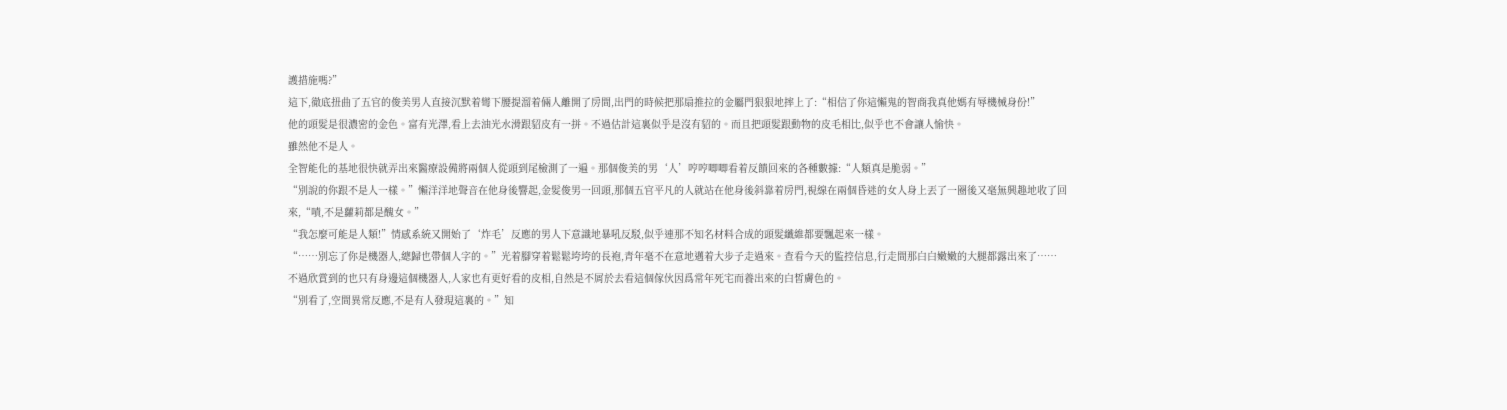護措施嗎?”
這下,徹底扭曲了五官的俊美男人直接沉默着彎下腰提溜着倆人離開了房間,出門的時候把那扇推拉的金屬門狠狠地摔上了:“相信了你這懶鬼的智商我真他媽有辱機械身份!”
他的頭髮是很濃密的金色。富有光澤,看上去油光水滑跟貂皮有一拼。不過估計這裏似乎是沒有貂的。而且把頭髮跟動物的皮毛相比,似乎也不會讓人愉快。
雖然他不是人。
全智能化的基地很快就弄出來醫療設備將兩個人從頭到尾檢測了一遍。那個俊美的男‘人’哼哼唧唧看着反饋回來的各種數據:“人類真是脆弱。”
“別說的你跟不是人一樣。”懶洋洋地聲音在他身後響起,金髮俊男一回頭,那個五官平凡的人就站在他身後斜靠着房門,視線在兩個昏迷的女人身上丟了一圈後又毫無興趣地收了回來,“嘖,不是蘿莉都是醜女。”
“我怎麼可能是人類!”情感系統又開始了‘炸毛’反應的男人下意識地暴吼反駁,似乎連那不知名材料合成的頭髮纖維都要飄起來一樣。
“……別忘了你是機器人,總歸也帶個人字的。”光着腳穿着鬆鬆垮垮的長袍,青年毫不在意地邁着大步子走過來。查看今天的監控信息,行走間那白白嫩嫩的大腿都露出來了……
不過欣賞到的也只有身邊這個機器人,人家也有更好看的皮相,自然是不屑於去看這個傢伙因爲常年死宅而養出來的白皙膚色的。
“別看了,空間異常反應,不是有人發現這裏的。”知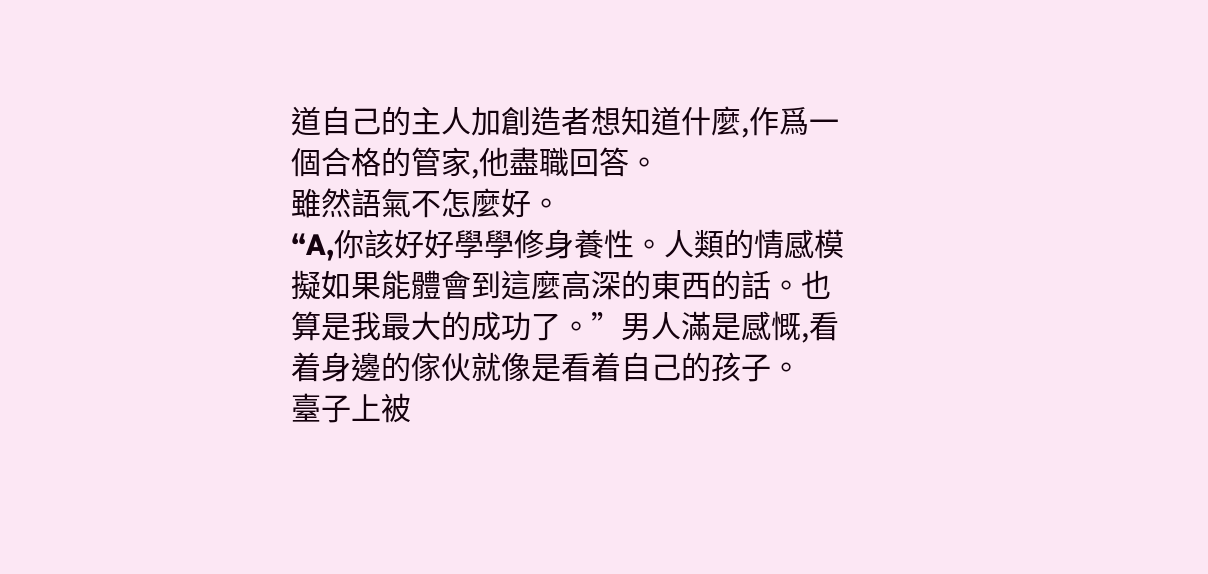道自己的主人加創造者想知道什麼,作爲一個合格的管家,他盡職回答。
雖然語氣不怎麼好。
“A,你該好好學學修身養性。人類的情感模擬如果能體會到這麼高深的東西的話。也算是我最大的成功了。”男人滿是感慨,看着身邊的傢伙就像是看着自己的孩子。
臺子上被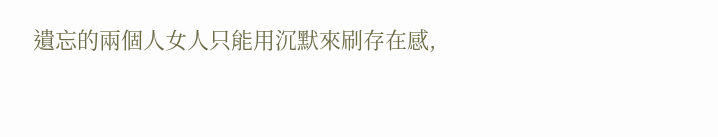遺忘的兩個人女人只能用沉默來刷存在感,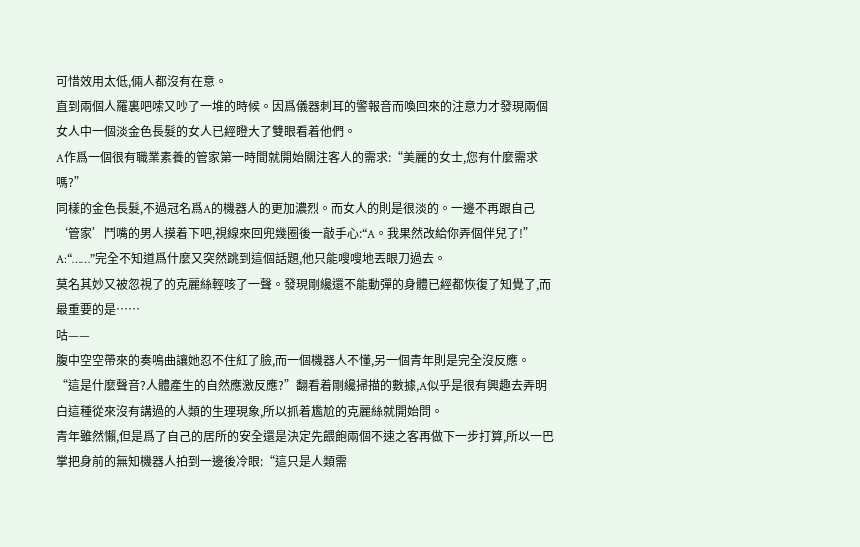可惜效用太低,倆人都沒有在意。
直到兩個人羅裏吧嗦又吵了一堆的時候。因爲儀器刺耳的警報音而喚回來的注意力才發現兩個女人中一個淡金色長髮的女人已經瞪大了雙眼看着他們。
A作爲一個很有職業素養的管家第一時間就開始關注客人的需求:“美麗的女士,您有什麼需求嗎?”
同樣的金色長髮,不過冠名爲A的機器人的更加濃烈。而女人的則是很淡的。一邊不再跟自己‘管家’鬥嘴的男人摸着下吧,視線來回兜幾圈後一敲手心:“A。我果然改給你弄個伴兒了!”
A:“……”完全不知道爲什麼又突然跳到這個話題,他只能嗖嗖地丟眼刀過去。
莫名其妙又被忽視了的克麗絲輕咳了一聲。發現剛纔還不能動彈的身體已經都恢復了知覺了,而最重要的是……
咕——
腹中空空帶來的奏鳴曲讓她忍不住紅了臉,而一個機器人不懂,另一個青年則是完全沒反應。
“這是什麼聲音?人體產生的自然應激反應?”翻看着剛纔掃描的數據,A似乎是很有興趣去弄明白這種從來沒有講過的人類的生理現象,所以抓着尷尬的克麗絲就開始問。
青年雖然懶,但是爲了自己的居所的安全還是決定先餵飽兩個不速之客再做下一步打算,所以一巴掌把身前的無知機器人拍到一邊後冷眼:“這只是人類需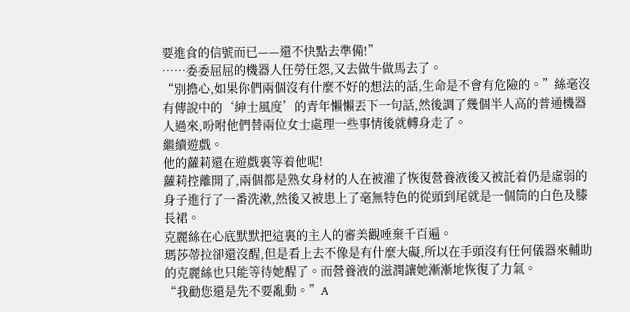要進食的信號而已——還不快點去準備!”
……委委屈屈的機器人任勞任怨,又去做牛做馬去了。
“別擔心,如果你們兩個沒有什麼不好的想法的話,生命是不會有危險的。”絲毫沒有傳說中的‘紳士風度’的青年懶懶丟下一句話,然後調了幾個半人高的普通機器人過來,吩咐他們替兩位女士處理一些事情後就轉身走了。
繼續遊戲。
他的蘿莉還在遊戲裏等着他呢!
蘿莉控離開了,兩個都是熟女身材的人在被灌了恢復營養液後又被託着仍是虛弱的身子進行了一番洗漱,然後又被患上了毫無特色的從頭到尾就是一個筒的白色及膝長裙。
克麗絲在心底默默把這裏的主人的審美觀唾棄千百遍。
瑪莎蒂拉卻還沒醒,但是看上去不像是有什麼大礙,所以在手頭沒有任何儀器來輔助的克麗絲也只能等待她醒了。而營養液的滋潤讓她漸漸地恢復了力氣。
“我勸您還是先不要亂動。”A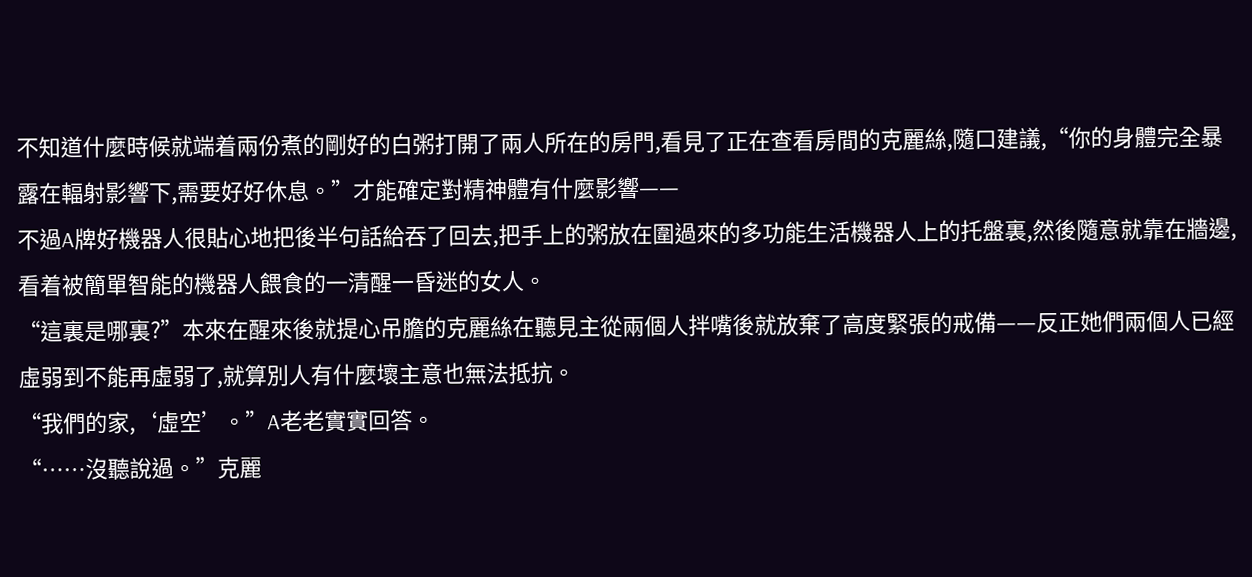不知道什麼時候就端着兩份煮的剛好的白粥打開了兩人所在的房門,看見了正在查看房間的克麗絲,隨口建議,“你的身體完全暴露在輻射影響下,需要好好休息。”才能確定對精神體有什麼影響——
不過A牌好機器人很貼心地把後半句話給吞了回去,把手上的粥放在圍過來的多功能生活機器人上的托盤裏,然後隨意就靠在牆邊,看着被簡單智能的機器人餵食的一清醒一昏迷的女人。
“這裏是哪裏?”本來在醒來後就提心吊膽的克麗絲在聽見主從兩個人拌嘴後就放棄了高度緊張的戒備——反正她們兩個人已經虛弱到不能再虛弱了,就算別人有什麼壞主意也無法抵抗。
“我們的家,‘虛空’。”A老老實實回答。
“……沒聽說過。”克麗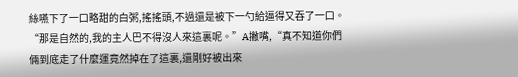絲嚥下了一口略甜的白粥,搖搖頭,不過還是被下一勺給逼得又吞了一口。
“那是自然的,我的主人巴不得沒人來這裏呢。”A撇嘴,“真不知道你們倆到底走了什麼運竟然掉在了這裏,還剛好被出來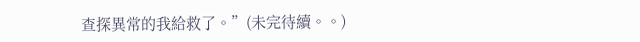查探異常的我給救了。”(未完待續。。)